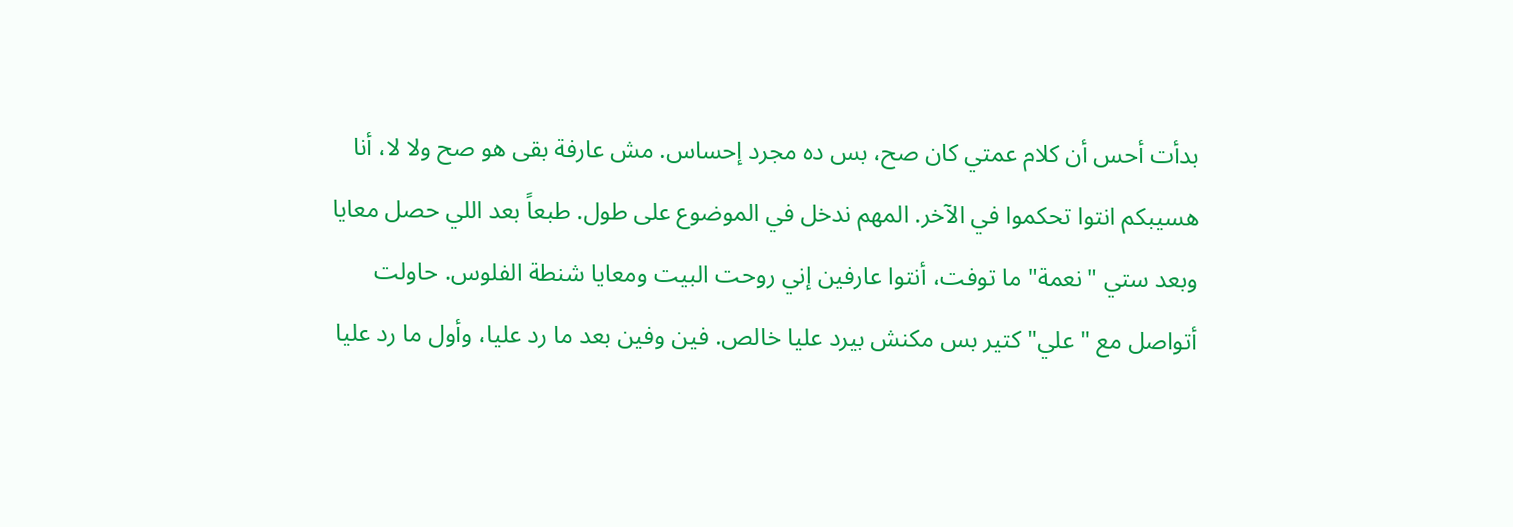بدأت أحس أن كلام عمتي كان صح، بس ده مجرد إحساس. مش عارفة بقى هو صح ولا لا، أنا هسيبكم انتوا تحكموا في الآخر. المهم ندخل في الموضوع على طول. طبعاً بعد اللي حصل معايا وبعد ستي "نعمة" ما توفت، أنتوا عارفين إني روحت البيت ومعايا شنطة الفلوس. حاولت أتواصل مع "علي" كتير بس مكنش بيرد عليا خالص. فين وفين بعد ما رد عليا، وأول ما رد عليا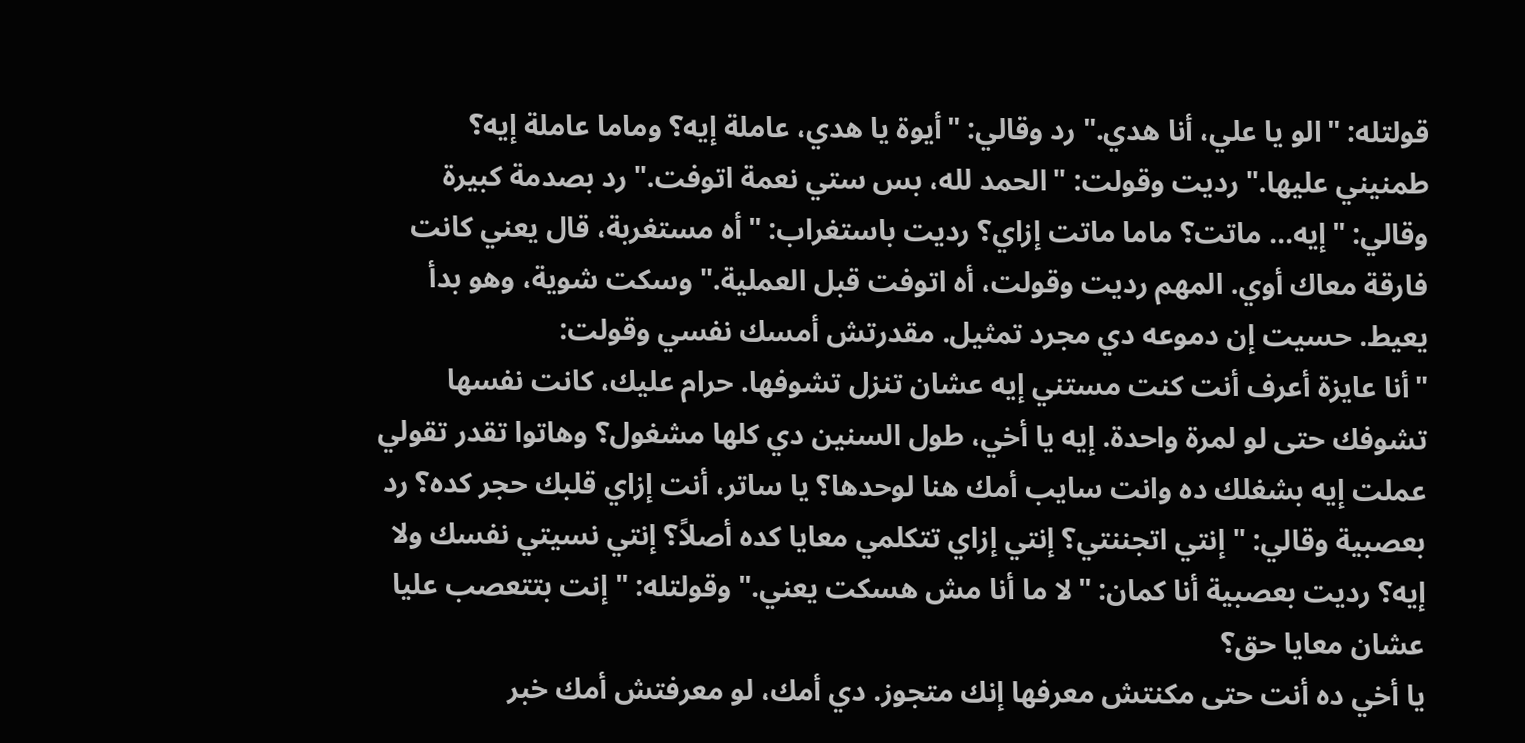قولتله: "الو يا علي، أنا هدي." رد وقالي: "أيوة يا هدي، عاملة إيه؟ وماما عاملة إيه؟
طمنيني عليها." رديت وقولت: "الحمد لله، بس ستي نعمة اتوفت." رد بصدمة كبيرة وقالي: "إيه... ماتت؟ ماما ماتت إزاي؟ رديت باستغراب: "أه مستغربة، قال يعني كانت فارقة معاك أوي. المهم رديت وقولت، أه اتوفت قبل العملية." وسكت شوية، وهو بدأ يعيط. حسيت إن دموعه دي مجرد تمثيل. مقدرتش أمسك نفسي وقولت:
"أنا عايزة أعرف أنت كنت مستني إيه عشان تنزل تشوفها. حرام عليك، كانت نفسها تشوفك حتى لو لمرة واحدة. إيه يا أخي، طول السنين دي كلها مشغول؟ وهاتوا تقدر تقولي عملت إيه بشغلك ده وانت سايب أمك هنا لوحدها؟ يا ساتر، أنت إزاي قلبك حجر كده؟ رد بعصبية وقالي: "إنتي اتجننتي؟ إنتي إزاي تتكلمي معايا كده أصلاً؟ إنتي نسيتي نفسك ولا إيه؟ رديت بعصبية أنا كمان: "لا ما أنا مش هسكت يعني." وقولتله: "إنت بتتعصب عليا عشان معايا حق؟
يا أخي ده أنت حتى مكنتش معرفها إنك متجوز. دي أمك، لو معرفتش أمك خبر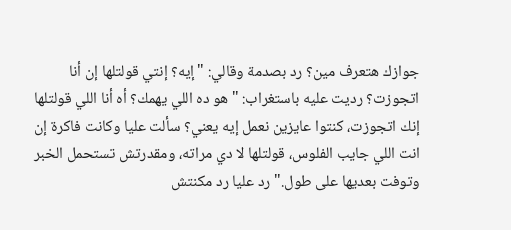جوازك هتعرف مين؟ رد بصدمة وقالي: "إيه؟ إنتي قولتلها إن أنا اتجوزت؟ رديت عليه باستغراب: "هو ده اللي يهمك؟ أه أنا اللي قولتلها إنك اتجوزت، كنتوا عايزين نعمل إيه يعني؟ سألت عليا وكانت فاكرة إن انت اللي جايب الفلوس، قولتلها لا دي مراته، ومقدرتش تستحمل الخبر وتوفت بعديها على طول." رد عليا رد مكنتش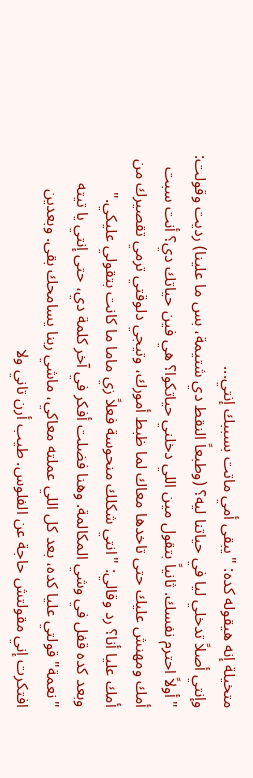متخيلة إنه هيقوله كده: "يبقى أمي ماتت بسببك إنتي...
وإنتي أصلاً تدخلي ليا في حياتنا ليه؟ (وطبعاً النقط دي شتيمة، بس ما علينا) رديت وقولت: "أولاً احترم نفسك. ثانياً بتقول مين اللي دخلني حياتكوا؟ هي فين حياتك دي؟ أنت سبت أمك ومهنش عليك حتى تاخدها معاك لما ظبط أمورك، وتيجي دلوقتي ترمي تقصيرك من أمك عليا أنا؟ رد وقالي: "انتي شكلك منحوسة فعلاً زي ماما ما كانت بتقولي عليكي."
وبعد كده قفل في وشي المكالمة. وهنا فضلت أفكر في آخر كلمة دي، حتى إنتي يا تيته "نعمة" قولتي عليا كده، بعد كل اللي عملته معاكي، ماشي ربنا يسامحك بقى. وبعدين افتكرت إني مقولتش حاجة عن الفلوس. طيب أرن تاني ولا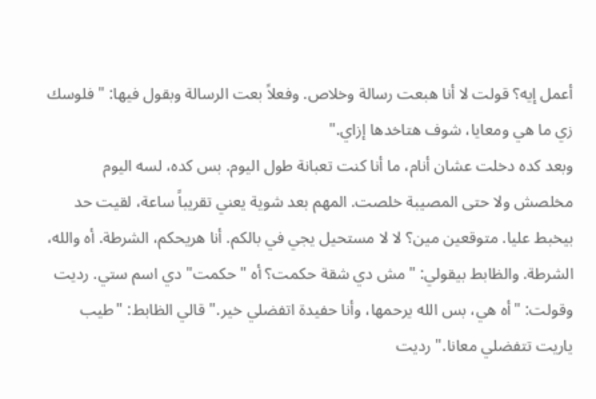أعمل إيه؟ قولت لا أنا هبعت رسالة وخلاص. وفعلاً بعت الرسالة وبقول فيها: "فلوسك زي ما هي ومعايا، شوف هتاخدها إزاي."
وبعد كده دخلت عشان أنام، ما أنا كنت تعبانة طول اليوم. بس كده، لسه اليوم مخلصش ولا حتى المصيبة خلصت. المهم بعد شوية يعني تقريباً ساعة، لقيت حد بيخبط عليا. متوقعين مين؟ لا لا مستحيل يجي في بالكم. أنا هريحكم، الشرطة. أه والله، الشرطة. والظابط بيقولي: "مش دي شقة حكمت؟ أه "حكمت" دي اسم ستي. رديت وقولت: "أه هي، بس الله يرحمها، وأنا حفيدة اتفضلي خير." قالي الظابط: "طيب ياريت تتفضلي معانا." رديت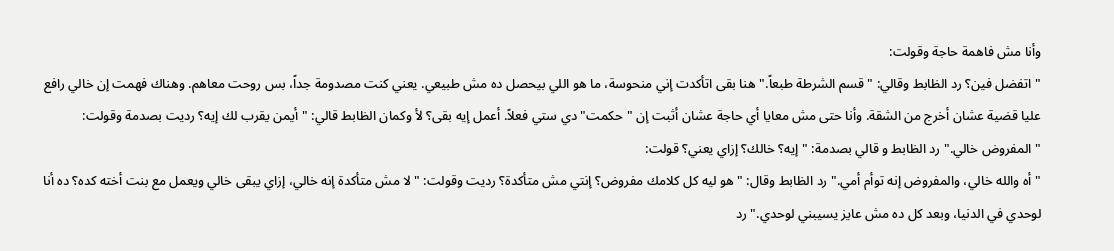وأنا مش فاهمة حاجة وقولت:
"اتفضل فين؟ رد الظابط وقالي: "قسم الشرطة طبعاً." هنا بقى اتأكدت إني منحوسة، ما هو اللي بيحصل ده مش طبيعي. يعني كنت مصدومة جداً، بس روحت معاهم. وهناك فهمت إن خالي رافع عليا قضية عشان أخرج من الشقة. وأنا حتى مش معايا أي حاجة عشان أثبت إن "حكمت" دي ستي فعلاً. أعمل إيه بقى؟ لأ وكمان الظابط قالي: "أيمن يقرب لك إيه؟ رديت بصدمة وقولت: "المفروض خالي." رد الظابط و قالي بصدمة: "إيه؟ خالك؟ إزاي يعني؟ قولت:
"أه والله خالي، والمفروض إنه توأم أمي." رد الظابط وقال: "هو ليه كل كلامك مفروض؟ إنتي مش متأكدة؟ رديت وقولت: "لا مش متأكدة إنه خالي، إزاي يبقى خالي ويعمل مع بنت أخته كده؟ ده أنا لوحدي في الدنيا، وبعد كل ده مش عايز يسيبني لوحدي." رد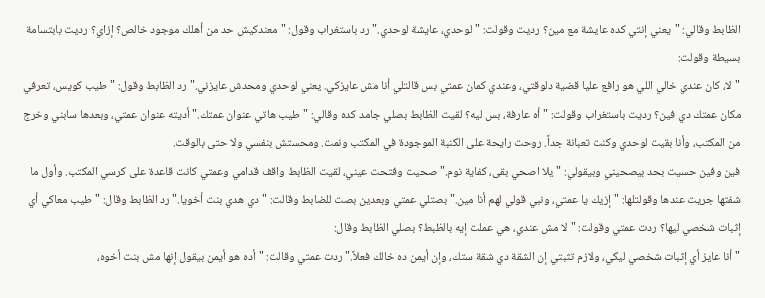الظابط وقالي: "يعني إنتي كده عايشة مع مين؟ رديت وقولت: "لوحدي، عايشة لوحدي." رد باستغراب وقول: "معندكيش حد من أهلك موجود خالص؟ إزاي؟ رديت بابتسامة بسيطة وقولت:
"لا، كان عندي خالي اللي هو رافع عليا قضية دلوقتي، وعندي كمان عمتي بس قالتلي أنا مش عايزكي. يعني لوحدي ومحدش عايزني." رد الظابط وقول: "طيب كويس، تعرفي مكان عمتك دي فين؟ رديت باستغراب وقولت: "أه عارفة، بس ليه؟ لقيت الظابط بصلي جامد كده وقالي: "طيب هاتي عنوان عمتك." أديته عنوان عمتي، وبعدها سابني وخرج من المكتب، وأنا بقيت لوحدي وكنت تعبانة جداً. روحت رايحة على الكنبة الموجودة في المكتب ونمت. ومحستش بنفسي ولا حتى بالوقت.
فين وفين حسيت بحد بيصحيني وبيقولي: "يلا اصحي بقى، كفاية نوم." صحيت وفتحت عيني، لقيت الظابط واقف قدامي وعمتي كانت قاعدة على كرسي المكتب. وأول ما شفتها جريت عندها وقولتلها: "إزيك يا عمتي، ونبي قولي لهم أنا مين." بصتلي عمتي وبعدين بصت للضابط وقالت: "دي هدي بنت أخويا." رد الظابط وقال: "طيب معاكي أي إثبات شخصي ليها؟ ردت عمتي وقولت: "لا مش عندي، هي عملت إيه بالظبط؟ بصلي الظابط وقال:
"أنا عايز أي إثبات شخصي ليكي، ولازم تثبتي إن الشقة دي شقة ستك، وإن أيمن ده خالك فعلاً." ردت عمتي وقالت: "أده هو أيمن بيقول إنها مش بنت أخوه،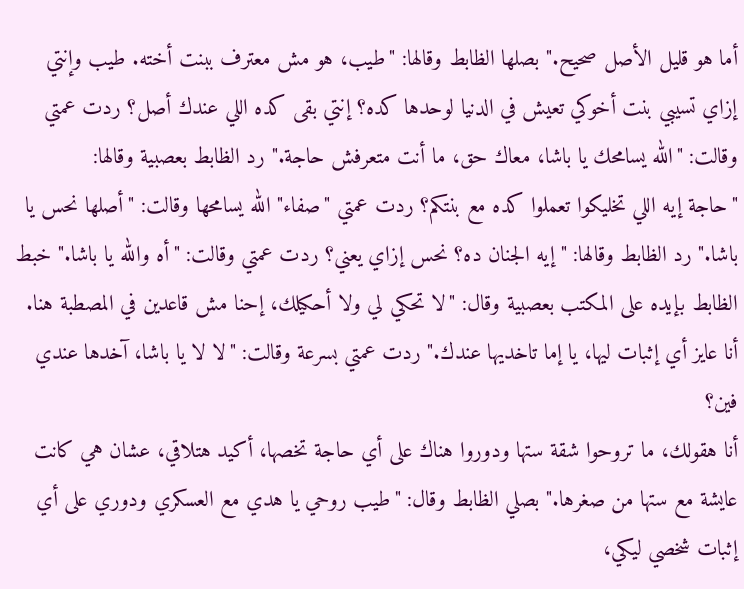أما هو قليل الأصل صحيح." بصلها الظابط وقالها: "طيب، هو مش معترف ببنت أخته. طيب وإنتي إزاي تسيبي بنت أخوكي تعيش في الدنيا لوحدها كده؟ إنتي بقى كده اللي عندك أصل؟ ردت عمتي وقالت: "الله يسامحك يا باشا، معاك حق، ما أنت متعرفش حاجة." رد الظابط بعصبية وقالها:
"حاجة إيه اللي تخليكوا تعملوا كده مع بنتكم؟ ردت عمتي "صفاء" الله يسامحها وقالت: "أصلها نحس يا باشا." رد الظابط وقالها: "إيه الجنان ده؟ نحس إزاي يعني؟ ردت عمتي وقالت: "أه والله يا باشا." خبط الظابط بإيده على المكتب بعصبية وقال: "لا تحكي لي ولا أحكيلك، إحنا مش قاعدين في المصطبة هنا. أنا عايز أي إثبات ليها، يا إما تاخديها عندك." ردت عمتي بسرعة وقالت: "لا لا يا باشا، آخدها عندي فين؟
أنا هقولك، ما تروحوا شقة ستها ودوروا هناك على أي حاجة تخصها، أكيد هتلاقي، عشان هي كانت عايشة مع ستها من صغرها." بصلي الظابط وقال: "طيب روحي يا هدي مع العسكري ودوري على أي إثبات شخصي ليكي،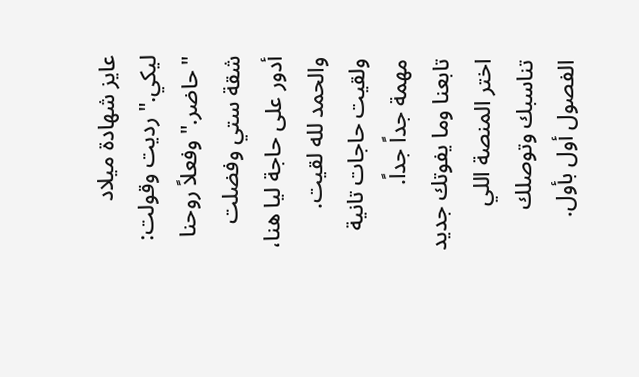عايز شهادة ميلاد ليكي." رديت وقولت: "حاضر." وفعلاً روحنا شقة ستي وفضلت أدور على حاجة ليا هنا، والحمد لله لقيت. ولقيت حاجات تانية مهمة جداً جداً.
تابعنا وما يفوتك جديد
اختر المنصة اللي تناسبك وتوصلك الفصول أول بأول.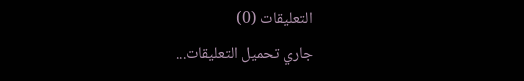التعليقات (0)
جاري تحميل التعليقات...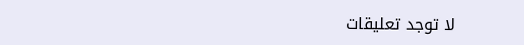لا توجد تعليقات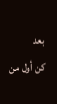بعد
كن أول من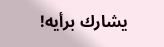يشارك برأيه!